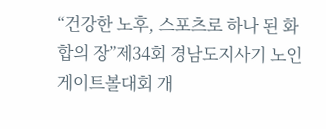“건강한 노후, 스포츠로 하나 된 화합의 장”제34회 경남도지사기 노인게이트볼대회 개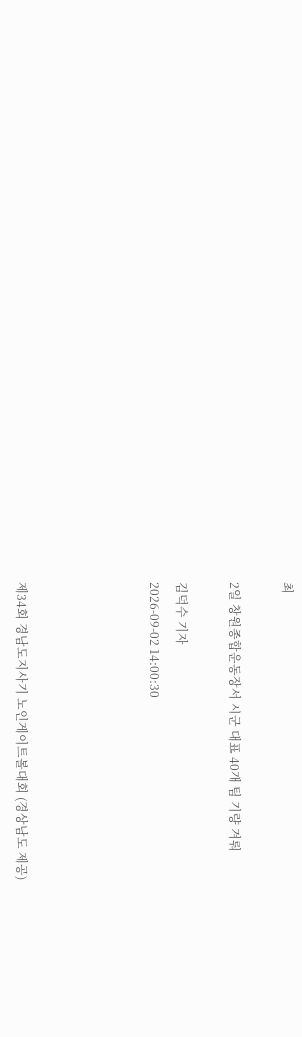최

2일 창원종합운동장서 시군 대표 40개 팀 기량 겨뤄

김덕수 기자
2026-09-02 14:00:30




제34회 경남도지사기 노인게이트볼대회 (경상남도 제공)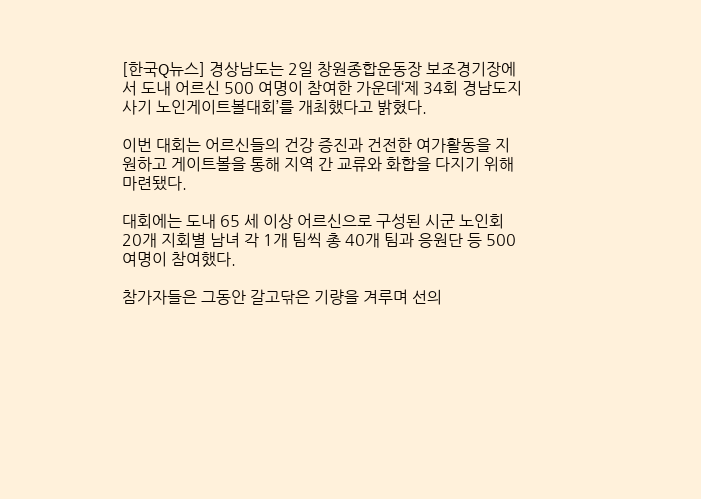[한국Q뉴스] 경상남도는 2일 창원종합운동장 보조경기장에서 도내 어르신 500 여명이 참여한 가운데‘제 34회 경남도지사기 노인게이트볼대회’를 개최했다고 밝혔다.

이번 대회는 어르신들의 건강 증진과 건전한 여가활동을 지원하고 게이트볼을 통해 지역 간 교류와 화합을 다지기 위해 마련됐다.

대회에는 도내 65 세 이상 어르신으로 구성된 시군 노인회 20개 지회별 남녀 각 1개 팀씩 총 40개 팀과 응원단 등 500 여명이 참여했다.

참가자들은 그동안 갈고닦은 기량을 겨루며 선의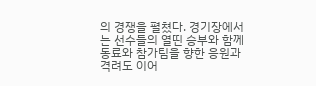의 경쟁을 펼쳤다. 경기장에서는 선수들의 열띤 승부와 함께 동료와 참가팀을 향한 응원과 격려도 이어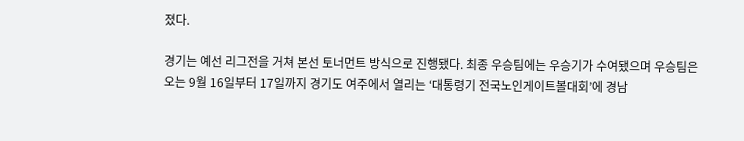졌다.

경기는 예선 리그전을 거쳐 본선 토너먼트 방식으로 진행됐다. 최종 우승팀에는 우승기가 수여됐으며 우승팀은 오는 9월 16일부터 17일까지 경기도 여주에서 열리는 ‘대통령기 전국노인게이트볼대회’에 경남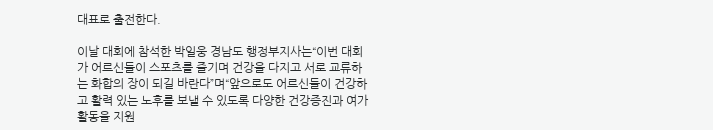대표로 출전한다.

이날 대회에 참석한 박일웅 경남도 행정부지사는“이번 대회가 어르신들이 스포츠를 즐기며 건강을 다지고 서로 교류하는 화합의 장이 되길 바란다”며“앞으로도 어르신들이 건강하고 활력 있는 노후를 보낼 수 있도록 다양한 건강증진과 여가활동을 지원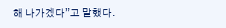해 나가겠다”고 말했다.